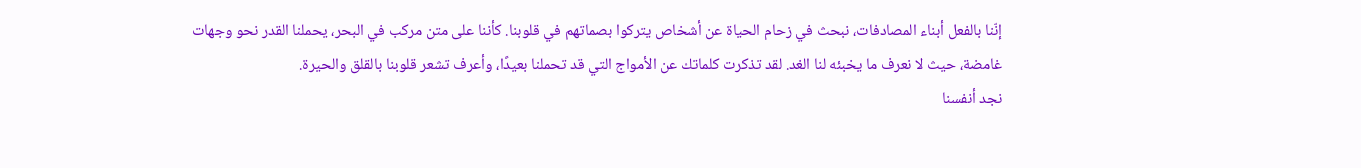إنّنا بالفعل أبناء المصادفات، نبحث في زحام الحياة عن أشخاص يتركوا بصماتهم في قلوبنا. كأننا على متن مركب في البحر، يحملنا القدر نحو وجهات غامضة، حيث لا نعرف ما يخبئه لنا الغد. لقد تذكرت كلماتك عن الأمواج التي قد تحملنا بعيدًا، وأعرف تشعر قلوبنا بالقلق والحيرة.
نجد أنفسنا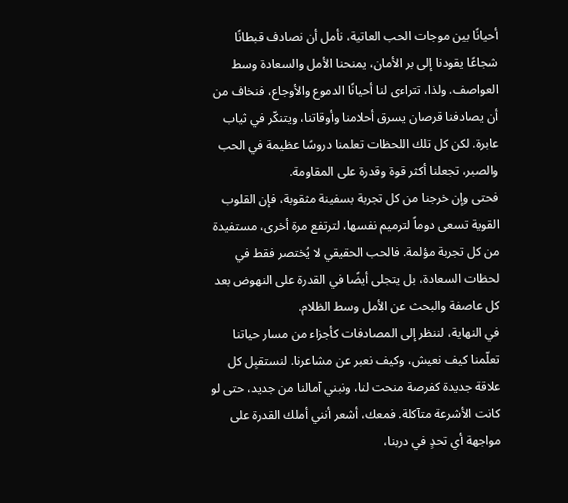أحيانًا بين موجات الحب العاتية، نأمل أن نصادف قبطانًا شجاعًا يقودنا إلى بر الأمان، يمنحنا الأمل والسعادة وسط العواصف. ولذا، تتراءى لنا أحيانًا الدموع والأوجاع، فنخاف من أن يصادفنا قرصان يسرق أحلامنا وأوقاتنا، ويتنكّر في ثياب عابرة. لكن كل تلك اللحظات تعلمنا دروسًا عظيمة في الحب والصبر، تجعلنا أكثر قوة وقدرة على المقاومة.
فحتى وإن خرجنا من كل تجربة بسفينة مثقوبة، فإن القلوب القوية تسعى دوماً لترميم نفسها، لترتفع مرة أخرى، مستفيدة من كل تجربة مؤلمة. فالحب الحقيقي لا يُختصر فقط في لحظات السعادة، بل يتجلى أيضًا في القدرة على النهوض بعد كل عاصفة والبحث عن الأمل وسط الظلام.
في النهاية، لننظر إلى المصادفات كأجزاء من مسار حياتنا تعلّمنا كيف نعيش، وكيف نعبر عن مشاعرنا. لنستقبِل كل علاقة جديدة كفرصة منحت لنا، ونبني آمالنا من جديد، حتى لو كانت الأشرعة متآكلة. فمعك، أشعر أنني أملك القدرة على مواجهة أي تحدٍ في دربنا،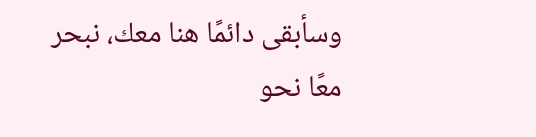وسأبقى دائمًا هنا معك، نبحر معًا نحو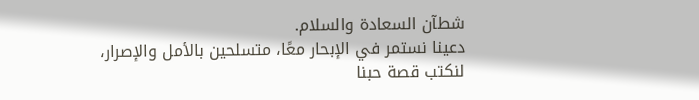شطآن السعادة والسلام.
دعينا نستمر في الإبحار معًا، متسلحين بالأمل والإصرار، لنكتب قصة حبنا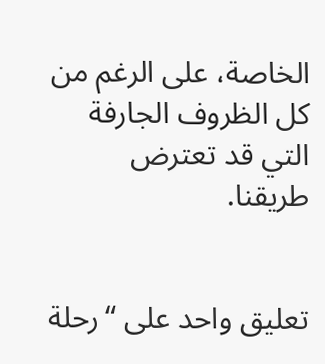الخاصة، على الرغم من كل الظروف الجارفة التي قد تعترض طريقنا.


تعليق واحد على “رحلة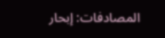المصادفات: إبحار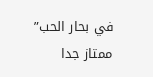في بحار الحب”
ممتاز جدا